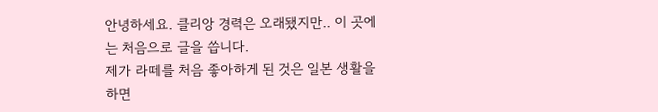안녕하세요. 클리앙 경력은 오래됐지만.. 이 곳에는 처음으로 글을 씁니다.
제가 라떼를 처음 좋아하게 된 것은 일본 생활을 하면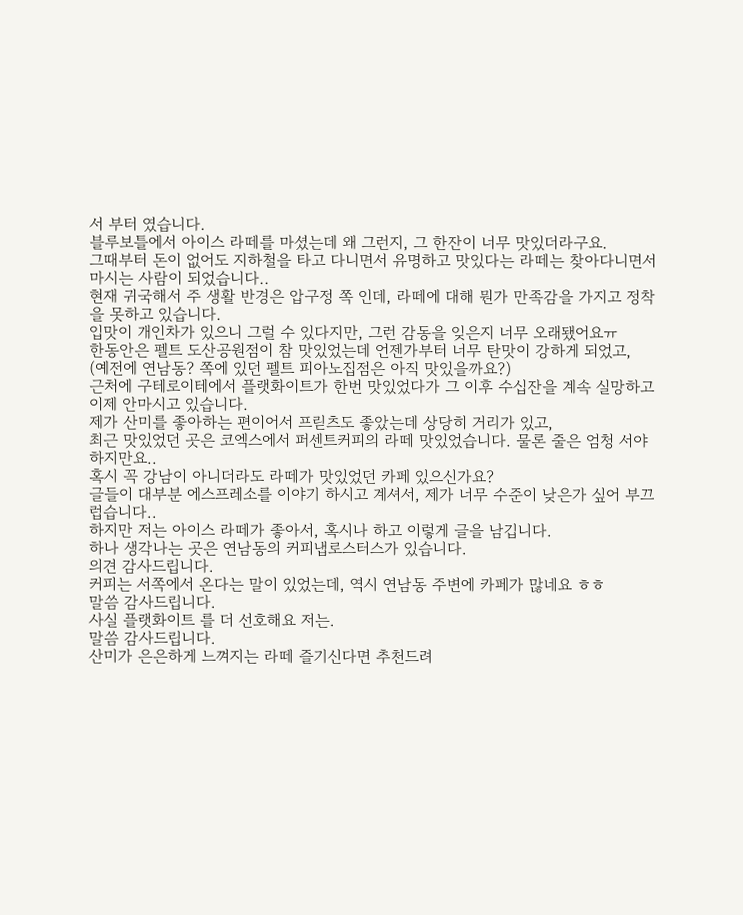서 부터 였습니다.
블루보틀에서 아이스 라떼를 마셨는데 왜 그런지, 그 한잔이 너무 맛있더라구요.
그때부터 돈이 없어도 지하철을 타고 다니면서 유명하고 맛있다는 라떼는 찾아다니면서 마시는 사람이 되었습니다..
현재 귀국해서 주 생활 반경은 압구정 쪽 인데, 라떼에 대해 뭔가 만족감을 가지고 정착을 못하고 있습니다.
입맛이 개인차가 있으니 그럴 수 있다지만, 그런 감동을 잊은지 너무 오래됐어요ㅠ
한동안은 펠트 도산공원점이 참 맛있었는데 언젠가부터 너무 탄맛이 강하게 되었고,
(예전에 연남동? 쪽에 있던 펠트 피아노집점은 아직 맛있을까요?)
근처에 구테로이테에서 플랫화이트가 한번 맛있었다가 그 이후 수십잔을 계속 실망하고 이제 안마시고 있습니다.
제가 산미를 좋아하는 편이어서 프릳츠도 좋았는데 상당히 거리가 있고,
최근 맛있었던 곳은 코엑스에서 퍼센트커피의 라떼 맛있었습니다. 물론 줄은 엄청 서야 하지만요..
혹시 꼭 강남이 아니더라도 라떼가 맛있었던 카페 있으신가요?
글들이 대부분 에스프레소를 이야기 하시고 계셔서, 제가 너무 수준이 낮은가 싶어 부끄럽습니다..
하지만 저는 아이스 라떼가 좋아서, 혹시나 하고 이렇게 글을 남깁니다.
하나 생각나는 곳은 연남동의 커피냅로스터스가 있습니다.
의견 감사드립니다.
커피는 서쪽에서 온다는 말이 있었는데, 역시 연남동 주변에 카페가 많네요 ㅎㅎ
말씀 감사드립니다.
사실 플랫화이트 를 더 선호해요 저는.
말씀 감사드립니다.
산미가 은은하게 느껴지는 라떼 즐기신다면 추천드려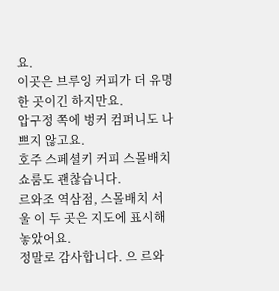요.
이곳은 브루잉 커피가 더 유명한 곳이긴 하지만요.
압구정 쪽에 벙커 컴퍼니도 나쁘지 않고요.
호주 스페셜키 커피 스몰배치 쇼룸도 괜찮습니다.
르와조 역삼점, 스몰배치 서울 이 두 곳은 지도에 표시해 놓았어요.
정말로 감사합니다. 으 르와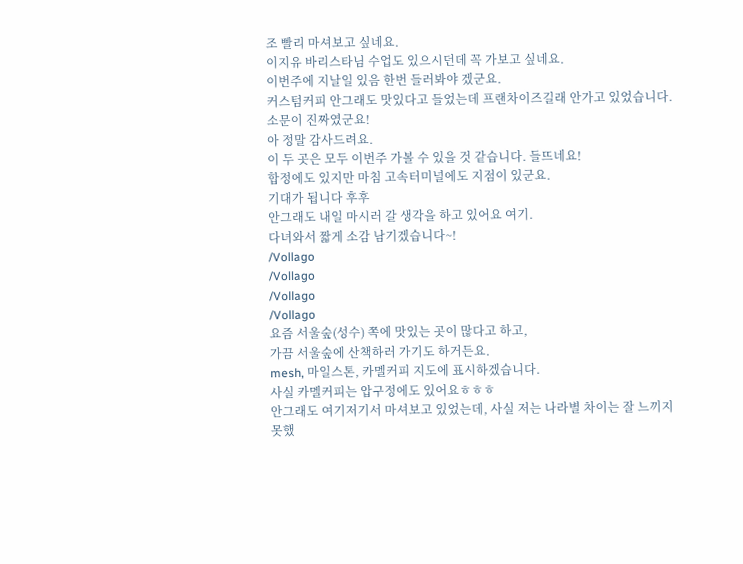조 빨리 마셔보고 싶네요.
이지유 바리스타님 수업도 있으시던데 꼭 가보고 싶네요.
이번주에 지날일 있음 한번 들러봐야 겠군요.
커스텀커피 안그래도 맛있다고 들었는데 프랜차이즈길래 안가고 있었습니다. 소문이 진짜였군요!
아 정말 감사드려요.
이 두 곳은 모두 이번주 가볼 수 있을 것 같습니다. 들뜨네요!
합정에도 있지만 마침 고속터미널에도 지점이 있군요.
기대가 됩니다 후후
안그래도 내일 마시러 갈 생각을 하고 있어요 여기.
다녀와서 짧게 소감 남기겠습니다~!
/Vollago
/Vollago
/Vollago
/Vollago
요즘 서울숲(성수) 쪽에 맛있는 곳이 많다고 하고,
가끔 서울숲에 산책하러 가기도 하거든요.
mesh, 마일스톤, 카멜커피 지도에 표시하겠습니다.
사실 카멜커피는 압구정에도 있어요ㅎㅎㅎ
안그래도 여기저기서 마셔보고 있었는데, 사실 저는 나라별 차이는 잘 느끼지 못했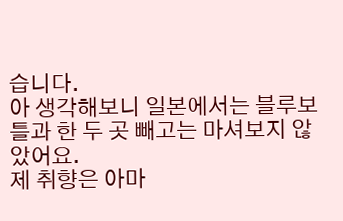습니다.
아 생각해보니 일본에서는 블루보틀과 한 두 곳 빼고는 마셔보지 않았어요.
제 취향은 아마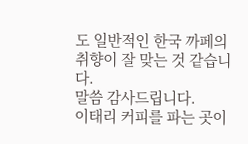도 일반적인 한국 까페의 취향이 잘 맞는 것 같습니다.
말씀 감사드립니다.
이태리 커피를 파는 곳이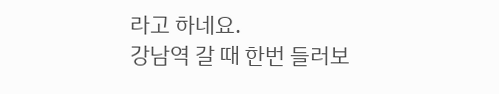라고 하네요.
강남역 갈 때 한번 들러보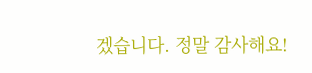겠습니다. 정말 감사해요!